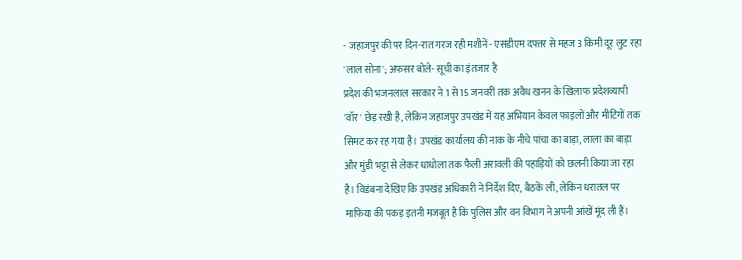- जहाजपुर की पर दिन-रात गरज रही मशीनें - एसडीएम दफ्तर से महज 3 किमी दूर लुट रहा 'लाल सोना'; अफसर बोले- सूची का इंतजार है
प्रदेश की भजनलाल सरकार ने 1 से 15 जनवरी तक अवैध खनन के खिलाफ प्रदेशव्यापी 'वॉर' छेड़ रखी है, लेकिन जहाजपुर उपखंड में यह अभियान केवल फाइलों और मीटिंगों तक सिमट कर रह गया है। उपखंड कार्यालय की नाक के नीचे पांचा का बाड़ा, लाला का बाड़ा और मुंडी भट्टा से लेकर धाधोला तक फैली अरावली की पहाड़ियों को छलनी किया जा रहा है। विडंबना देखिए कि उपखंड अधिकारी ने निर्देश दिए, बैठकें ली, लेकिन धरातल पर माफिया की पकड़ इतनी मजबूत है कि पुलिस और वन विभाग ने अपनी आंखें मूंद ली हैं।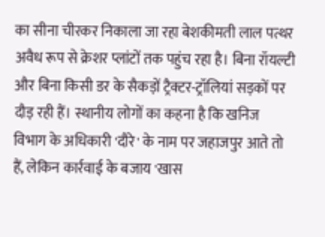का सीना चीरकर निकाला जा रहा बेशकीमती लाल पत्थर अवैध रूप से क्रेशर प्लांटों तक पहुंच रहा है। बिना रॉयल्टी और बिना किसी डर के सैकड़ों ट्रैक्टर-ट्रॉलियां सड़कों पर दौड़ रही हैं। स्थानीय लोगों का कहना है कि खनिज विभाग के अधिकारी 'दौरे' के नाम पर जहाजपुर आते तो हैं, लेकिन कार्रवाई के बजाय 'खास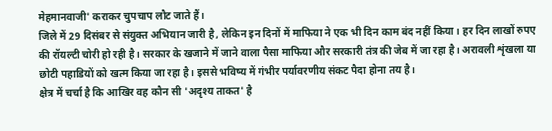मेहमानवाजी' कराकर चुपचाप लौट जाते हैं।
जिले में 29 दिसंबर से संयुक्त अभियान जारी है, लेकिन इन दिनों में माफिया ने एक भी दिन काम बंद नहीं किया। हर दिन लाखों रुपए की रॉयल्टी चोरी हो रही है। सरकार के खजाने में जाने वाला पैसा माफिया और सरकारी तंत्र की जेब में जा रहा है। अरावली शृंखला या छोटी पहाडियों को खत्म किया जा रहा है। इससे भविष्य में गंभीर पर्यावरणीय संकट पैदा होना तय है।
क्षेत्र में चर्चा है कि आखिर वह कौन सी 'अदृश्य ताकत' है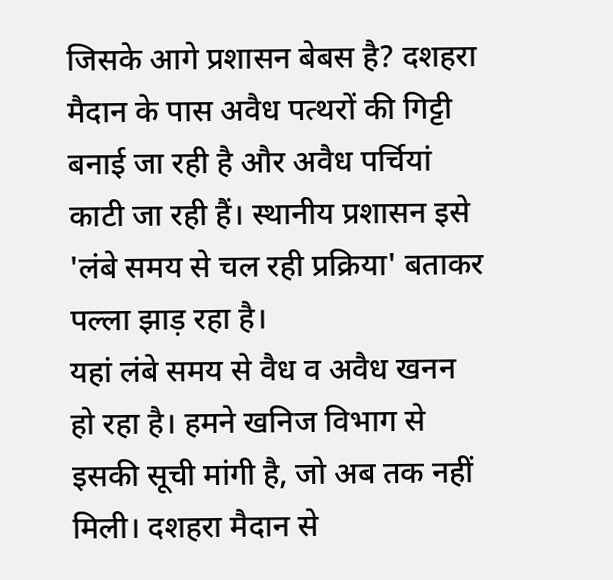जिसके आगे प्रशासन बेबस है? दशहरा मैदान के पास अवैध पत्थरों की गिट्टी बनाई जा रही है और अवैध पर्चियां काटी जा रही हैं। स्थानीय प्रशासन इसे 'लंबे समय से चल रही प्रक्रिया' बताकर पल्ला झाड़ रहा है।
यहां लंबे समय से वैध व अवैध खनन हो रहा है। हमने खनिज विभाग से इसकी सूची मांगी है, जो अब तक नहीं मिली। दशहरा मैदान से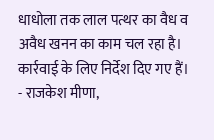धाधोला तक लाल पत्थर का वैध व अवैध खनन का काम चल रहा है। कार्रवाई के लिए निर्देश दिए गए हैं।
- राजकेश मीणा,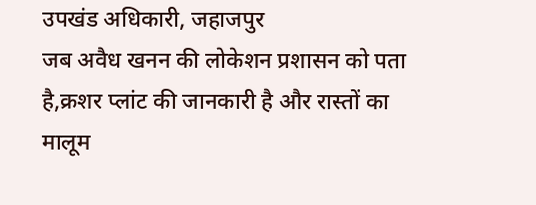उपखंड अधिकारी, जहाजपुर
जब अवैध खनन की लोकेशन प्रशासन को पता है,क्रशर प्लांट की जानकारी है और रास्तों का मालूम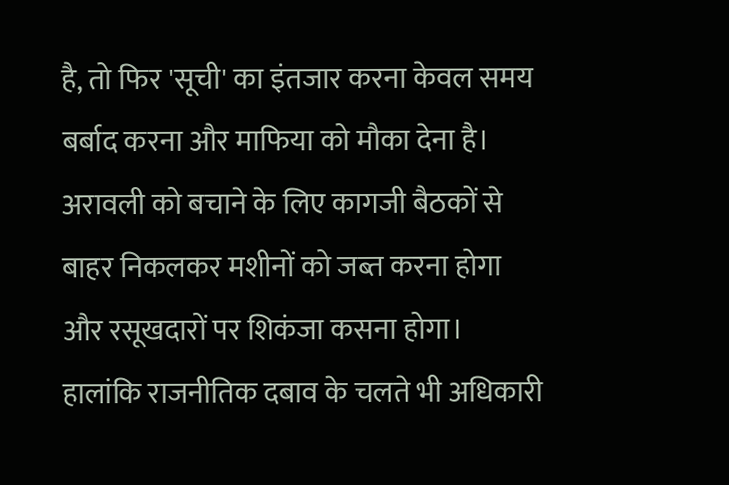है, तो फिर 'सूची' का इंतजार करना केवल समय बर्बाद करना और माफिया को मौका देना है। अरावली को बचाने के लिए कागजी बैठकों से बाहर निकलकर मशीनों को जब्त करना होगा और रसूखदारों पर शिकंजा कसना होगा। हालांकि राजनीतिक दबाव के चलते भी अधिकारी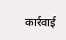कार्रवाई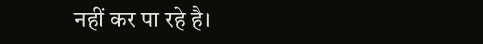नहीं कर पा रहे है।